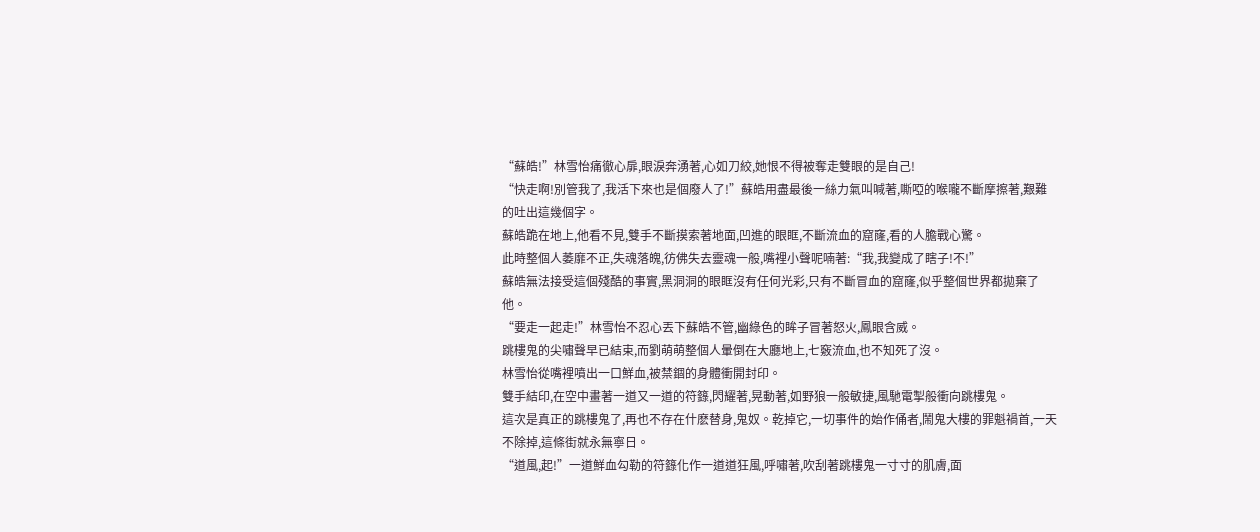“蘇皓!”林雪怡痛徹心扉,眼淚奔湧著,心如刀絞,她恨不得被奪走雙眼的是自己!
“快走啊!別管我了,我活下來也是個廢人了!”蘇皓用盡最後一絲力氣叫喊著,嘶啞的喉嚨不斷摩擦著,艱難的吐出這幾個字。
蘇皓跪在地上,他看不見,雙手不斷摸索著地面,凹進的眼眶,不斷流血的窟窿,看的人膽戰心驚。
此時整個人萎靡不正,失魂落魄,彷佛失去靈魂一般,嘴裡小聲呢喃著:“我,我變成了瞎子!不!”
蘇皓無法接受這個殘酷的事實,黑洞洞的眼眶沒有任何光彩,只有不斷冒血的窟窿,似乎整個世界都拋棄了他。
“要走一起走!”林雪怡不忍心丟下蘇皓不管,幽綠色的眸子冒著怒火,鳳眼含威。
跳樓鬼的尖嘯聲早已結束,而劉萌萌整個人暈倒在大廳地上,七竅流血,也不知死了沒。
林雪怡從嘴裡噴出一口鮮血,被禁錮的身體衝開封印。
雙手結印,在空中畫著一道又一道的符籙,閃耀著,晃動著,如野狼一般敏捷,風馳電掣般衝向跳樓鬼。
這次是真正的跳樓鬼了,再也不存在什麽替身,鬼奴。乾掉它,一切事件的始作俑者,鬧鬼大樓的罪魁禍首,一天不除掉,這條街就永無寧日。
“道風,起!”一道鮮血勾勒的符籙化作一道道狂風,呼嘯著,吹刮著跳樓鬼一寸寸的肌膚,面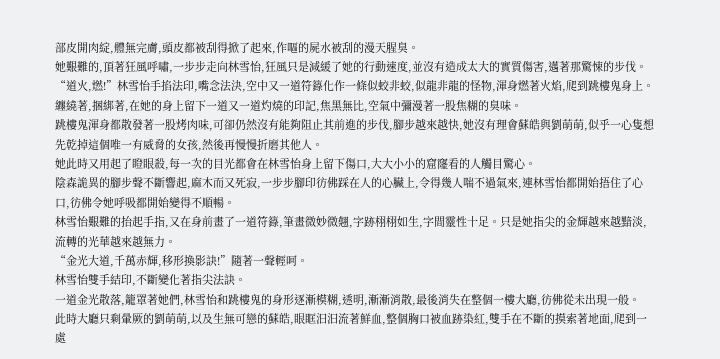部皮開肉綻,體無完膚,頭皮都被刮得掀了起來,作嘔的屍水被刮的漫天腥臭。
她艱難的,頂著狂風呼嘯,一步步走向林雪怡,狂風只是減緩了她的行動速度,並沒有造成太大的實質傷害,邁著那驚悚的步伐。
“道火,燃!”林雪怡手掐法印,嘴念法決,空中又一道符籙化作一條似蛟非蛟,似龍非龍的怪物,渾身燃著火焰,爬到跳樓鬼身上。
纏繞著,捆綁著,在她的身上留下一道又一道灼燒的印記,焦黑無比,空氣中彌漫著一股焦糊的臭味。
跳樓鬼渾身都散發著一股烤肉味,可卻仍然沒有能夠阻止其前進的步伐,腳步越來越快,她沒有理會蘇皓與劉萌萌,似乎一心隻想先乾掉這個唯一有威脅的女孩,然後再慢慢折磨其他人。
她此時又用起了瞪眼殺,每一次的目光都會在林雪怡身上留下傷口,大大小小的窟窿看的人觸目驚心。
陰森詭異的腳步聲不斷響起,麻木而又死寂,一步步腳印彷佛踩在人的心臟上,令得幾人喘不過氣來,連林雪怡都開始捂住了心口,彷佛令她呼吸都開始變得不順暢。
林雪怡艱難的抬起手指,又在身前畫了一道符籙,筆畫微妙微翹,字跡栩栩如生,字間靈性十足。只是她指尖的金輝越來越黯淡,流轉的光華越來越無力。
“金光大道,千萬赤輝,移形換影訣!”隨著一聲輕呵。
林雪怡雙手結印,不斷變化著指尖法訣。
一道金光散落,籠罩著她們,林雪怡和跳樓鬼的身形逐漸模糊,透明,漸漸消散,最後消失在整個一樓大廳,彷佛從未出現一般。
此時大廳只剩暈厥的劉萌萌,以及生無可戀的蘇皓,眼眶汩汩流著鮮血,整個胸口被血跡染紅,雙手在不斷的摸索著地面,爬到一處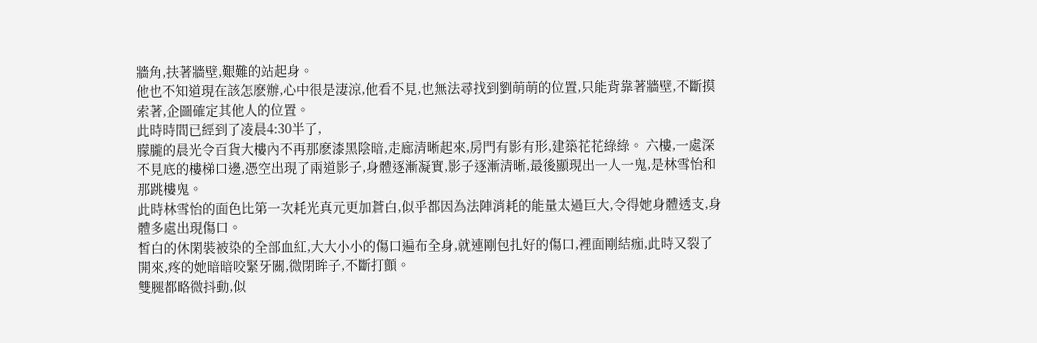牆角,扶著牆壁,艱難的站起身。
他也不知道現在該怎麽辦,心中很是淒涼,他看不見,也無法尋找到劉萌萌的位置,只能背靠著牆壁,不斷摸索著,企圖確定其他人的位置。
此時時間已經到了凌晨4:30半了,
朦朧的晨光令百貨大樓內不再那麽漆黑陰暗,走廊清晰起來,房門有影有形,建築花花綠綠。 六樓,一處深不見底的樓梯口邊,憑空出現了兩道影子,身體逐漸凝實,影子逐漸清晰,最後顯現出一人一鬼,是林雪怡和那跳樓鬼。
此時林雪怡的面色比第一次耗光真元更加蒼白,似乎都因為法陣消耗的能量太過巨大,令得她身體透支,身體多處出現傷口。
皙白的休閑裝被染的全部血紅,大大小小的傷口遍布全身,就連剛包扎好的傷口,裡面剛結痂,此時又裂了開來,疼的她暗暗咬緊牙關,微閉眸子,不斷打顫。
雙腿都略微抖動,似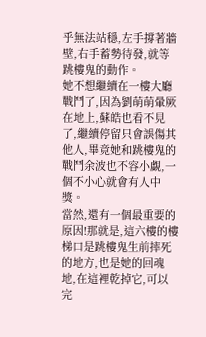乎無法站穩,左手撐著牆壁,右手蓄勢待發,就等跳樓鬼的動作。
她不想繼續在一樓大廳戰鬥了,因為劉萌萌暈厥在地上,蘇皓也看不見了,繼續停留只會誤傷其他人,畢竟她和跳樓鬼的戰鬥余波也不容小覷,一個不小心就會有人中獎。
當然,還有一個最重要的原因!那就是,這六樓的樓梯口是跳樓鬼生前摔死的地方,也是她的回魂地,在這裡乾掉它,可以完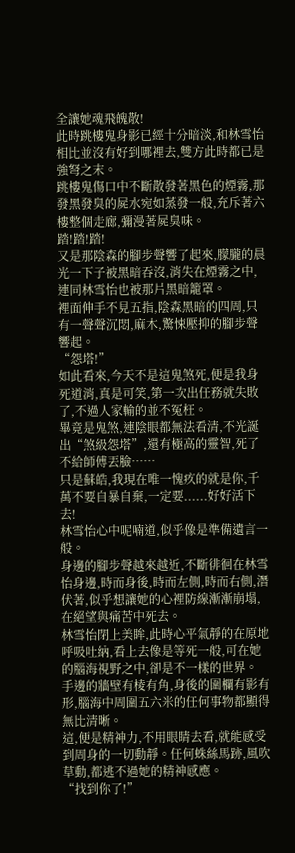全讓她魂飛魄散!
此時跳樓鬼身影已經十分暗淡,和林雪怡相比並沒有好到哪裡去,雙方此時都已是強弩之末。
跳樓鬼傷口中不斷散發著黑色的煙霧,那發黑發臭的屍水宛如蒸發一般,充斥著六樓整個走廊,彌漫著屍臭味。
踏!踏!踏!
又是那陰森的腳步聲響了起來,朦朧的晨光一下子被黑暗吞沒,消失在煙霧之中,連同林雪怡也被那片黑暗籠罩。
裡面伸手不見五指,陰森黑暗的四周,只有一聲聲沉悶,麻木,驚悚壓抑的腳步聲響起。
“怨塔!”
如此看來,今天不是這鬼煞死,便是我身死道消,真是可笑,第一次出任務就失敗了,不過人家輸的並不冤枉。
畢竟是鬼煞,連陰眼都無法看清,不光誕出“煞級怨塔”,還有極高的靈智,死了不給師傅丟臉……
只是蘇皓,我現在唯一愧疚的就是你,千萬不要自暴自棄,一定要......好好活下去!
林雪怡心中呢喃道,似乎像是準備遺言一般。
身邊的腳步聲越來越近,不斷徘徊在林雪怡身邊,時而身後,時而左側,時而右側,潛伏著,似乎想讓她的心裡防線漸漸崩塌,在絕望與痛苦中死去。
林雪怡閉上美眸,此時心平氣靜的在原地呼吸吐納,看上去像是等死一般,可在她的腦海視野之中,卻是不一樣的世界。
手邊的牆壁有棱有角,身後的圍欄有影有形,腦海中周圍五六米的任何事物都顯得無比清晰。
這,便是精神力,不用眼睛去看,就能感受到周身的一切動靜。任何蛛絲馬跡,風吹草動,都逃不過她的精神感應。
“找到你了!”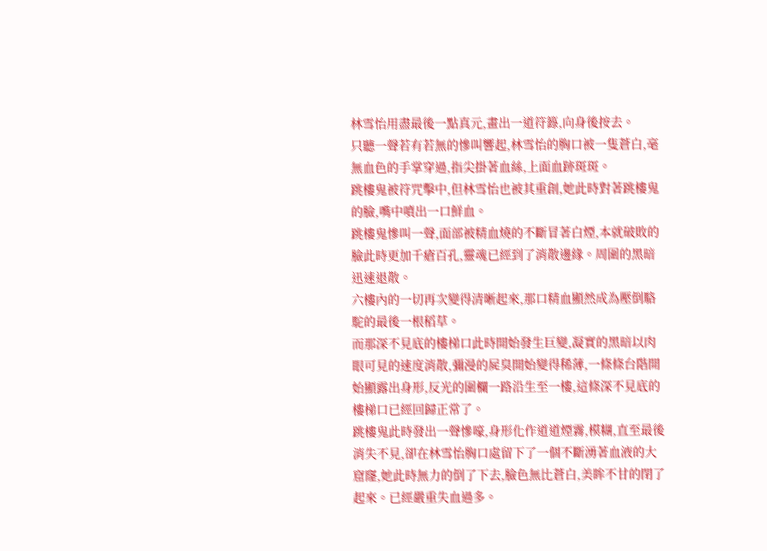林雪怡用盡最後一點真元,畫出一道符籙,向身後按去。
只聽一聲若有若無的慘叫響起,林雪怡的胸口被一隻蒼白,毫無血色的手掌穿過,指尖掛著血絲,上面血跡斑斑。
跳樓鬼被符咒擊中,但林雪怡也被其重創,她此時對著跳樓鬼的臉,嘴中噴出一口鮮血。
跳樓鬼慘叫一聲,面部被精血燒的不斷冒著白煙,本就破敗的臉此時更加千瘡百孔,靈魂已經到了消散邊緣。周圍的黑暗迅速退散。
六樓內的一切再次變得清晰起來,那口精血顯然成為壓倒駱駝的最後一根稻草。
而那深不見底的樓梯口此時開始發生巨變,凝實的黑暗以肉眼可見的速度消散,彌漫的屍臭開始變得稀薄,一條條台階開始顯露出身形,反光的圍欄一路沿生至一樓,這條深不見底的樓梯口已經回歸正常了。
跳樓鬼此時發出一聲慘嚎,身形化作道道煙霧,模糊,直至最後消失不見,卻在林雪怡胸口處留下了一個不斷湧著血液的大窟窿,她此時無力的倒了下去,臉色無比蒼白,美眸不甘的閉了起來。已經嚴重失血過多。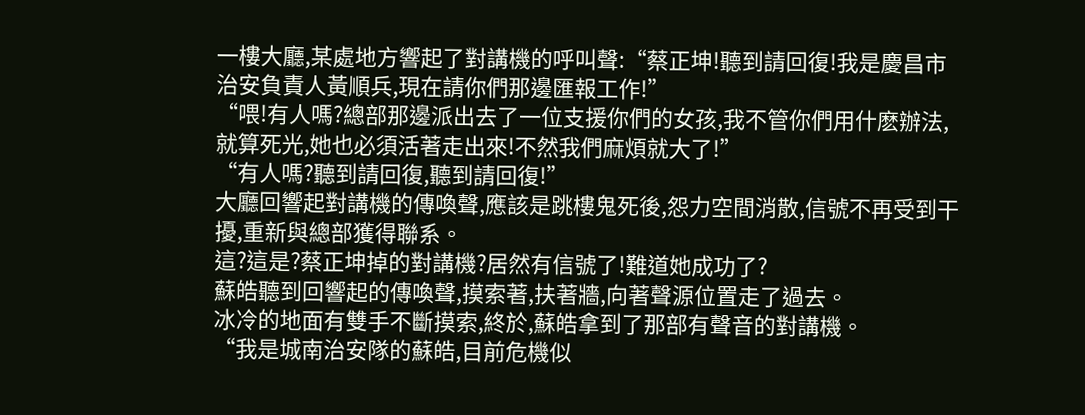一樓大廳,某處地方響起了對講機的呼叫聲:“蔡正坤!聽到請回復!我是慶昌市治安負責人黃順兵,現在請你們那邊匯報工作!”
“喂!有人嗎?總部那邊派出去了一位支援你們的女孩,我不管你們用什麽辦法,就算死光,她也必須活著走出來!不然我們麻煩就大了!”
“有人嗎?聽到請回復,聽到請回復!”
大廳回響起對講機的傳喚聲,應該是跳樓鬼死後,怨力空間消散,信號不再受到干擾,重新與總部獲得聯系。
這?這是?蔡正坤掉的對講機?居然有信號了!難道她成功了?
蘇皓聽到回響起的傳喚聲,摸索著,扶著牆,向著聲源位置走了過去。
冰冷的地面有雙手不斷摸索,終於,蘇皓拿到了那部有聲音的對講機。
“我是城南治安隊的蘇皓,目前危機似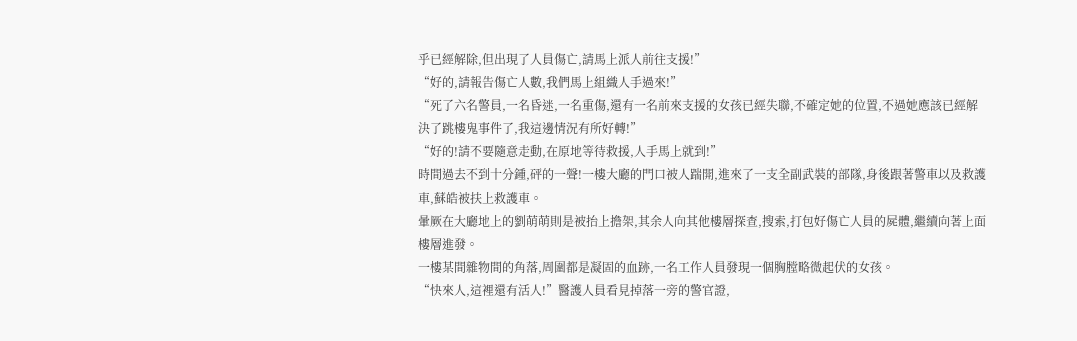乎已經解除,但出現了人員傷亡,請馬上派人前往支援!”
“好的,請報告傷亡人數,我們馬上組織人手過來!”
“死了六名警員,一名昏迷,一名重傷,還有一名前來支援的女孩已經失聯,不確定她的位置,不過她應該已經解決了跳樓鬼事件了,我這邊情況有所好轉!”
“好的!請不要隨意走動,在原地等待救援,人手馬上就到!”
時間過去不到十分鍾,砰的一聲!一樓大廳的門口被人踹開,進來了一支全副武裝的部隊,身後跟著警車以及救護車,蘇皓被扶上救護車。
暈厥在大廳地上的劉萌萌則是被抬上擔架,其余人向其他樓層探查,搜索,打包好傷亡人員的屍體,繼續向著上面樓層進發。
一樓某間雜物間的角落,周圍都是凝固的血跡,一名工作人員發現一個胸膛略微起伏的女孩。
“快來人,這裡還有活人!”醫護人員看見掉落一旁的警官證,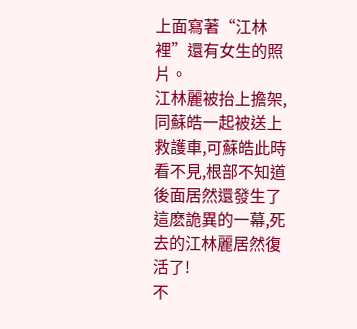上面寫著“江林裡”還有女生的照片。
江林麗被抬上擔架,同蘇皓一起被送上救護車,可蘇皓此時看不見,根部不知道後面居然還發生了這麽詭異的一幕,死去的江林麗居然復活了!
不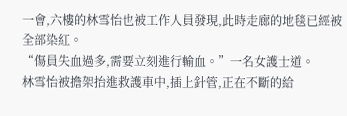一會,六樓的林雪怡也被工作人員發現,此時走廊的地毯已經被全部染紅。
“傷員失血過多,需要立刻進行輸血。”一名女護士道。
林雪怡被擔架抬進救護車中,插上針管,正在不斷的給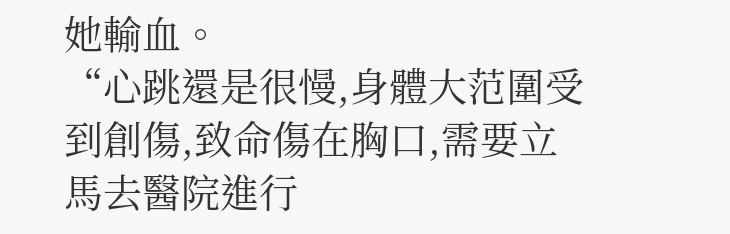她輸血。
“心跳還是很慢,身體大范圍受到創傷,致命傷在胸口,需要立馬去醫院進行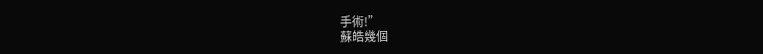手術!”
蘇皓幾個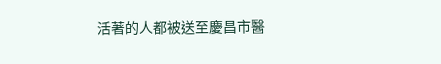活著的人都被送至慶昌市醫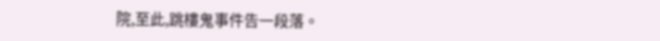院,至此,跳樓鬼事件告一段落。